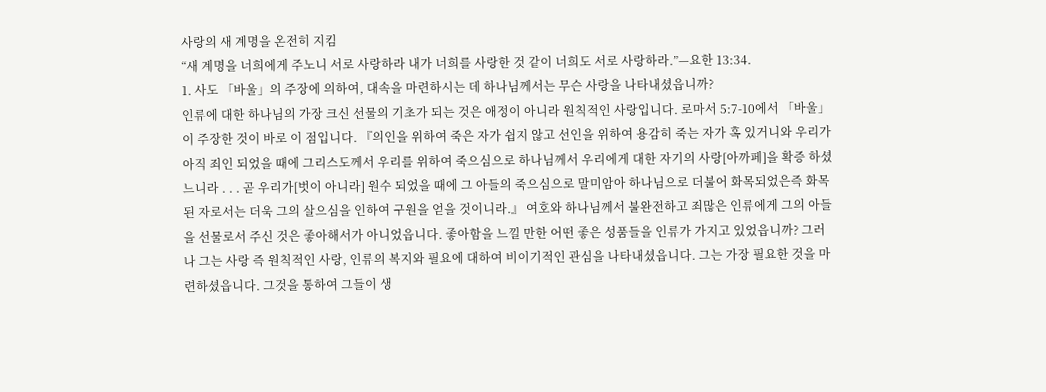사랑의 새 계명을 온전히 지킴
“새 계명을 너희에게 주노니 서로 사랑하라 내가 너희를 사랑한 것 같이 너희도 서로 사랑하라.”—요한 13:34.
1. 사도 「바울」의 주장에 의하여, 대속을 마련하시는 데 하나님께서는 무슨 사랑을 나타내셨읍니까?
인류에 대한 하나님의 가장 크신 선물의 기초가 되는 것은 애정이 아니라 원칙적인 사랑입니다. 로마서 5:7-10에서 「바울」이 주장한 것이 바로 이 점입니다. 『의인을 위하여 죽은 자가 쉽지 않고 선인을 위하여 용감히 죽는 자가 혹 있거니와 우리가 아직 죄인 되었을 때에 그리스도께서 우리를 위하여 죽으심으로 하나님께서 우리에게 대한 자기의 사랑[아까페]을 확증 하셨느니라 . . . 곧 우리가[벗이 아니라] 원수 되었을 때에 그 아들의 죽으심으로 말미암아 하나님으로 더불어 화목되었은즉 화목된 자로서는 더욱 그의 살으심을 인하여 구원을 얻을 것이니라.』 여호와 하나님께서 불완전하고 죄많은 인류에게 그의 아들을 선물로서 주신 것은 좋아해서가 아니었읍니다. 좋아함을 느낄 만한 어떤 좋은 성품들을 인류가 가지고 있었읍니까? 그러나 그는 사랑 즉 원칙적인 사랑, 인류의 복지와 필요에 대하여 비이기적인 관심을 나타내셨읍니다. 그는 가장 필요한 것을 마련하셨읍니다. 그것을 통하여 그들이 생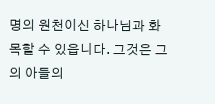명의 원천이신 하나님과 화목할 수 있읍니다. 그것은 그의 아들의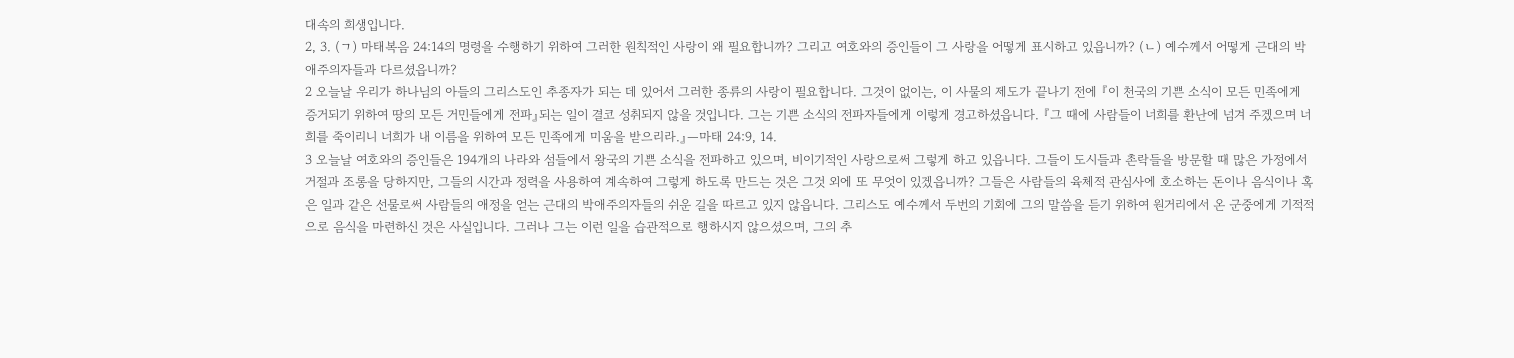대속의 희생입니다.
2, 3. (ㄱ) 마태복음 24:14의 명령을 수행하기 위하여 그러한 원칙적인 사랑이 왜 필요합니까? 그리고 여호와의 증인들이 그 사랑을 어떻게 표시하고 있읍니까? (ㄴ) 예수께서 어떻게 근대의 박애주의자들과 다르셨읍니까?
2 오늘날 우리가 하나님의 아들의 그리스도인 추종자가 되는 데 있어서 그러한 종류의 사랑이 필요합니다. 그것이 없이는, 이 사물의 제도가 끝나기 전에 『이 천국의 기쁜 소식이 모든 민족에게 증거되기 위하여 땅의 모든 거민들에게 전파』되는 일이 결코 성취되지 않을 것입니다. 그는 기쁜 소식의 전파자들에게 이렇게 경고하셨읍니다. 『그 때에 사람들이 너희를 환난에 넘겨 주겠으며 너희를 죽이리니 너희가 내 이름을 위하여 모든 민족에게 미움을 받으리라.』—마태 24:9, 14.
3 오늘날 여호와의 증인들은 194개의 나라와 섬들에서 왕국의 기쁜 소식을 전파하고 있으며, 비이기적인 사랑으로써 그렇게 하고 있읍니다. 그들이 도시들과 촌락들을 방문할 때 많은 가정에서 거절과 조롱을 당하지만, 그들의 시간과 정력을 사용하여 계속하여 그렇게 하도록 만드는 것은 그것 외에 또 무엇이 있겠읍니까? 그들은 사람들의 육체적 관심사에 호소하는 돈이나 음식이나 혹은 일과 같은 선물로써 사람들의 애정을 얻는 근대의 박애주의자들의 쉬운 길을 따르고 있지 않읍니다. 그리스도 예수께서 두번의 기회에 그의 말씀을 듣기 위하여 원거리에서 온 군중에게 기적적으로 음식을 마련하신 것은 사실입니다. 그러나 그는 이런 일을 습관적으로 행하시지 않으셨으며, 그의 추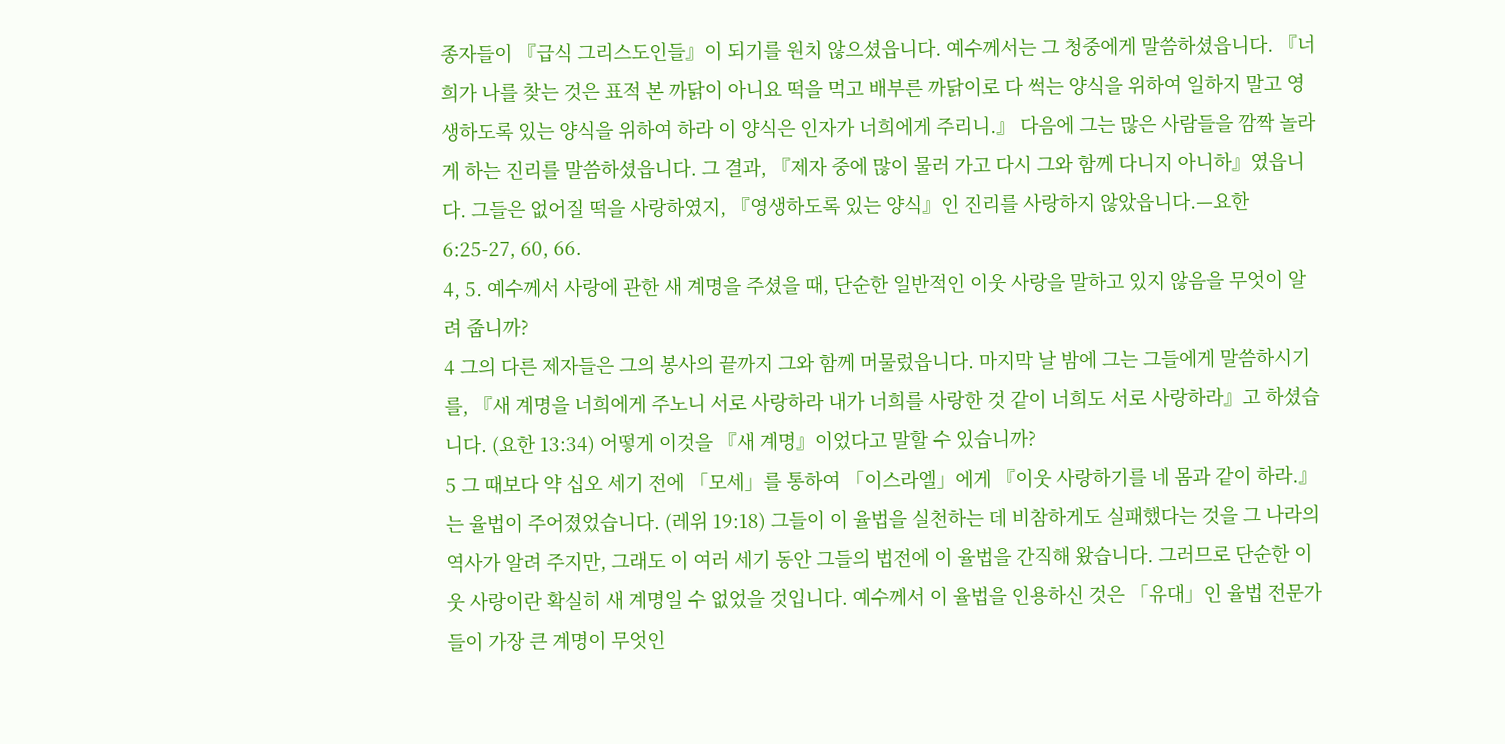종자들이 『급식 그리스도인들』이 되기를 원치 않으셨읍니다. 예수께서는 그 청중에게 말씀하셨읍니다. 『너희가 나를 찾는 것은 표적 본 까닭이 아니요 떡을 먹고 배부른 까닭이로 다 썩는 양식을 위하여 일하지 말고 영생하도록 있는 양식을 위하여 하라 이 양식은 인자가 너희에게 주리니.』 다음에 그는 많은 사람들을 깜짝 놀라게 하는 진리를 말씀하셨읍니다. 그 결과, 『제자 중에 많이 물러 가고 다시 그와 함께 다니지 아니하』였읍니다. 그들은 없어질 떡을 사랑하였지, 『영생하도록 있는 양식』인 진리를 사랑하지 않았읍니다.—요한 6:25-27, 60, 66.
4, 5. 예수께서 사랑에 관한 새 계명을 주셨을 때, 단순한 일반적인 이웃 사랑을 말하고 있지 않음을 무엇이 알려 줍니까?
4 그의 다른 제자들은 그의 봉사의 끝까지 그와 함께 머물렀읍니다. 마지막 날 밤에 그는 그들에게 말씀하시기를, 『새 계명을 너희에게 주노니 서로 사랑하라 내가 너희를 사랑한 것 같이 너희도 서로 사랑하라』고 하셨습니다. (요한 13:34) 어떻게 이것을 『새 계명』이었다고 말할 수 있습니까?
5 그 때보다 약 십오 세기 전에 「모세」를 통하여 「이스라엘」에게 『이웃 사랑하기를 네 몸과 같이 하라.』는 율법이 주어졌었습니다. (레위 19:18) 그들이 이 율법을 실천하는 데 비참하게도 실패했다는 것을 그 나라의 역사가 알려 주지만, 그래도 이 여러 세기 동안 그들의 법전에 이 율법을 간직해 왔습니다. 그러므로 단순한 이웃 사랑이란 확실히 새 계명일 수 없었을 것입니다. 예수께서 이 율법을 인용하신 것은 「유대」인 율법 전문가들이 가장 큰 계명이 무엇인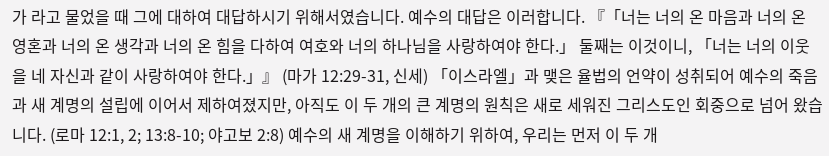가 라고 물었을 때 그에 대하여 대답하시기 위해서였습니다. 예수의 대답은 이러합니다. 『「너는 너의 온 마음과 너의 온 영혼과 너의 온 생각과 너의 온 힘을 다하여 여호와 너의 하나님을 사랑하여야 한다.」 둘째는 이것이니, 「너는 너의 이웃을 네 자신과 같이 사랑하여야 한다.」』 (마가 12:29-31, 신세) 「이스라엘」과 맺은 율법의 언약이 성취되어 예수의 죽음과 새 계명의 설립에 이어서 제하여졌지만, 아직도 이 두 개의 큰 계명의 원칙은 새로 세워진 그리스도인 회중으로 넘어 왔습니다. (로마 12:1, 2; 13:8-10; 야고보 2:8) 예수의 새 계명을 이해하기 위하여, 우리는 먼저 이 두 개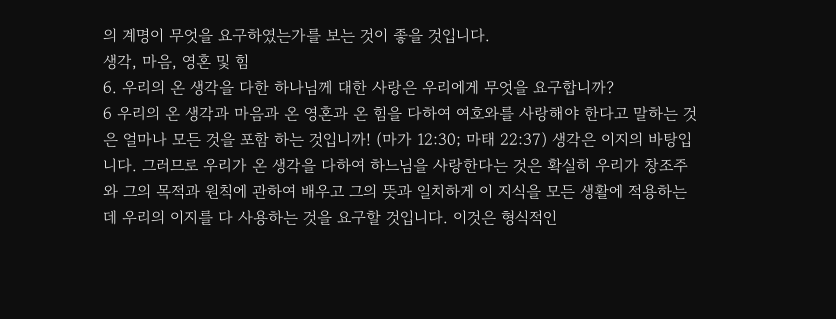의 계명이 무엇을 요구하였는가를 보는 것이 좋을 것입니다.
생각, 마음, 영혼 및 힘
6. 우리의 온 생각을 다한 하나님께 대한 사랑은 우리에게 무엇을 요구합니까?
6 우리의 온 생각과 마음과 온 영혼과 온 힘을 다하여 여호와를 사랑해야 한다고 말하는 것은 얼마나 모든 것을 포함 하는 것입니까! (마가 12:30; 마태 22:37) 생각은 이지의 바탕입니다. 그러므로 우리가 온 생각을 다하여 하느님을 사랑한다는 것은 확실히 우리가 창조주와 그의 목적과 원칙에 관하여 배우고 그의 뜻과 일치하게 이 지식을 모든 생활에 적용하는 데 우리의 이지를 다 사용하는 것을 요구할 것입니다. 이것은 형식적인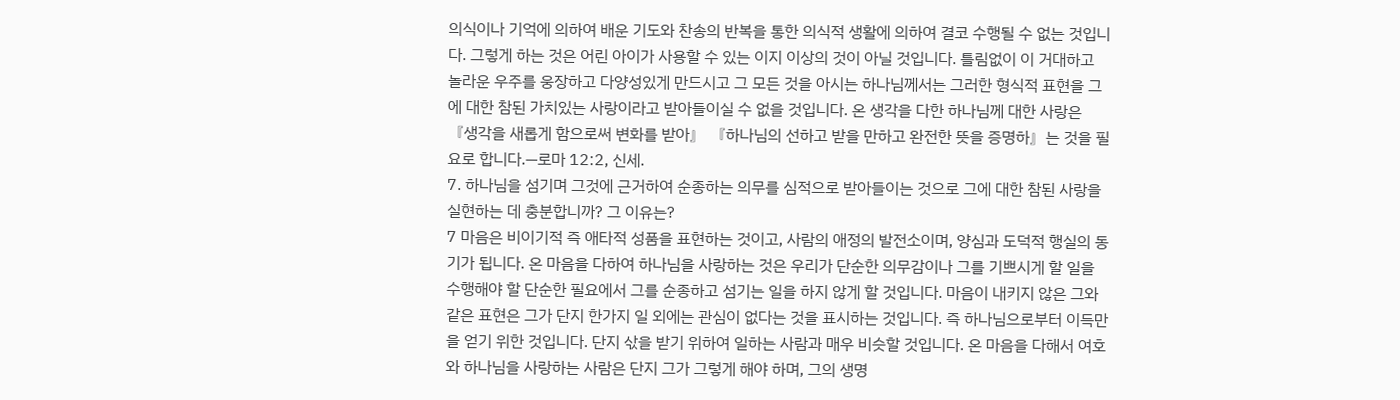의식이나 기억에 의하여 배운 기도와 찬송의 반복을 통한 의식적 생활에 의하여 결코 수행될 수 없는 것입니다. 그렇게 하는 것은 어린 아이가 사용할 수 있는 이지 이상의 것이 아닐 것입니다. 틀림없이 이 거대하고 놀라운 우주를 웅장하고 다양성있게 만드시고 그 모든 것을 아시는 하나님께서는 그러한 형식적 표현을 그에 대한 참된 가치있는 사랑이라고 받아들이실 수 없을 것입니다. 온 생각을 다한 하나님께 대한 사랑은 『생각을 새롭게 함으로써 변화를 받아』 『하나님의 선하고 받을 만하고 완전한 뜻을 증명하』는 것을 필요로 합니다.—로마 12:2, 신세.
7. 하나님을 섬기며 그것에 근거하여 순종하는 의무를 심적으로 받아들이는 것으로 그에 대한 참된 사랑을 실현하는 데 충분합니까? 그 이유는?
7 마음은 비이기적 즉 애타적 성품을 표현하는 것이고, 사람의 애정의 발전소이며, 양심과 도덕적 행실의 동기가 됩니다. 온 마음을 다하여 하나님을 사랑하는 것은 우리가 단순한 의무감이나 그를 기쁘시게 할 일을 수행해야 할 단순한 필요에서 그를 순종하고 섬기는 일을 하지 않게 할 것입니다. 마음이 내키지 않은 그와 같은 표현은 그가 단지 한가지 일 외에는 관심이 없다는 것을 표시하는 것입니다. 즉 하나님으로부터 이득만을 얻기 위한 것입니다. 단지 삯을 받기 위하여 일하는 사람과 매우 비슷할 것입니다. 온 마음을 다해서 여호와 하나님을 사랑하는 사람은 단지 그가 그렇게 해야 하며, 그의 생명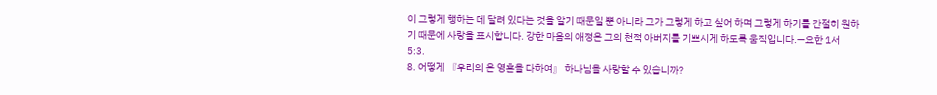이 그렇게 행하는 데 달려 있다는 것을 알기 때문일 뿐 아니라 그가 그렇게 하고 싶어 하며 그렇게 하기를 간절히 원하기 때문에 사랑을 표시합니다. 강한 마음의 애정은 그의 천적 아버지를 기쁘시게 하도록 움직입니다.—요한 1서 5:3.
8. 어떻게 『우리의 온 영혼을 다하여』 하나님을 사랑할 수 있습니까?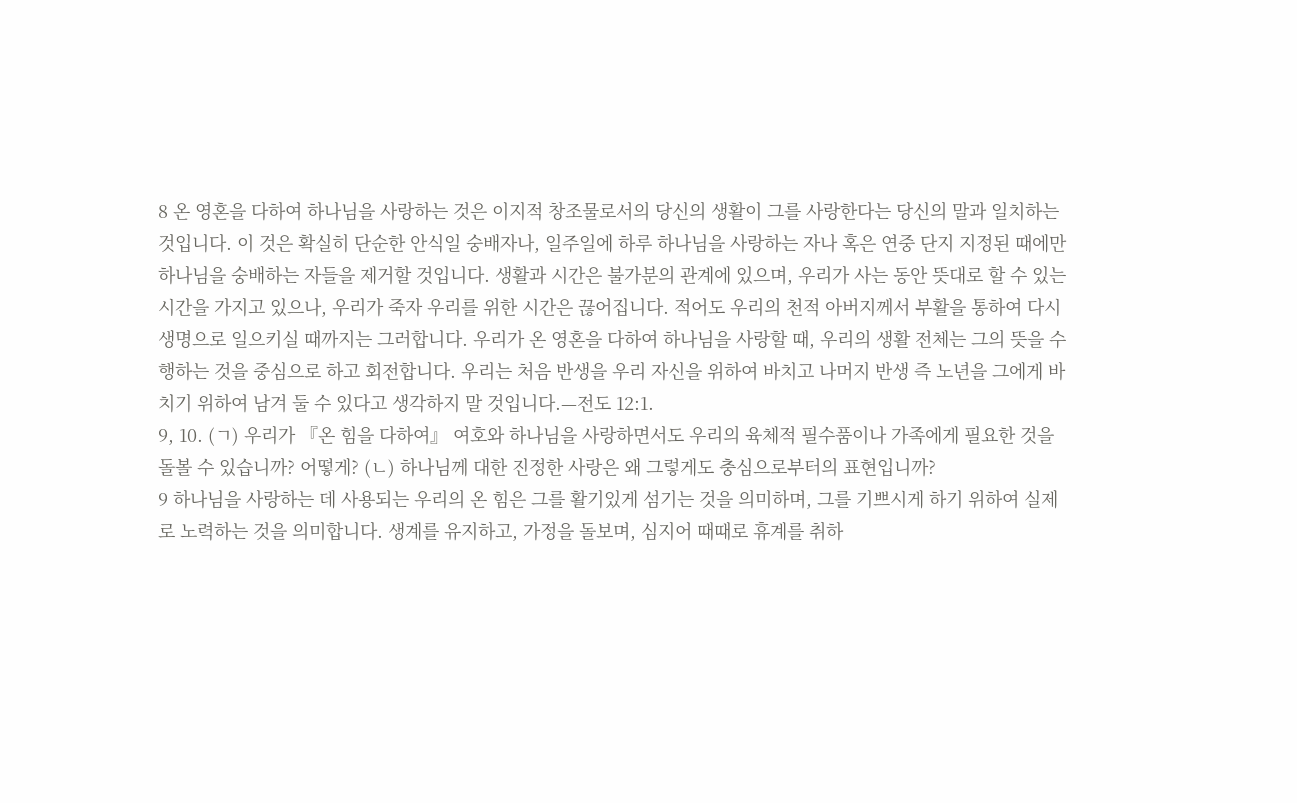8 온 영혼을 다하여 하나님을 사랑하는 것은 이지적 창조물로서의 당신의 생활이 그를 사랑한다는 당신의 말과 일치하는 것입니다. 이 것은 확실히 단순한 안식일 숭배자나, 일주일에 하루 하나님을 사랑하는 자나 혹은 연중 단지 지정된 때에만 하나님을 숭배하는 자들을 제거할 것입니다. 생활과 시간은 불가분의 관계에 있으며, 우리가 사는 동안 뜻대로 할 수 있는 시간을 가지고 있으나, 우리가 죽자 우리를 위한 시간은 끊어집니다. 적어도 우리의 천적 아버지께서 부활을 통하여 다시 생명으로 일으키실 때까지는 그러합니다. 우리가 온 영혼을 다하여 하나님을 사랑할 때, 우리의 생활 전체는 그의 뜻을 수행하는 것을 중심으로 하고 회전합니다. 우리는 처음 반생을 우리 자신을 위하여 바치고 나머지 반생 즉 노년을 그에게 바치기 위하여 남겨 둘 수 있다고 생각하지 말 것입니다.—전도 12:1.
9, 10. (ㄱ) 우리가 『온 힘을 다하여』 여호와 하나님을 사랑하면서도 우리의 육체적 필수품이나 가족에게 필요한 것을 돌볼 수 있습니까? 어떻게? (ㄴ) 하나님께 대한 진정한 사랑은 왜 그렇게도 충심으로부터의 표현입니까?
9 하나님을 사랑하는 데 사용되는 우리의 온 힘은 그를 활기있게 섬기는 것을 의미하며, 그를 기쁘시게 하기 위하여 실제로 노력하는 것을 의미합니다. 생계를 유지하고, 가정을 돌보며, 심지어 때때로 휴계를 취하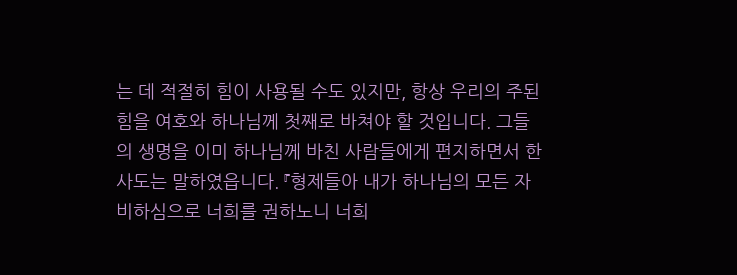는 데 적절히 힘이 사용될 수도 있지만, 항상 우리의 주된 힘을 여호와 하나님께 첫째로 바쳐야 할 것입니다. 그들의 생명을 이미 하나님께 바친 사람들에게 편지하면서 한 사도는 말하였읍니다. 『형제들아 내가 하나님의 모든 자비하심으로 너희를 권하노니 너희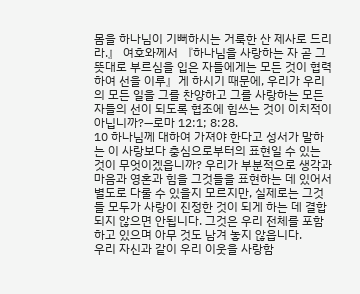몸을 하나님이 기뻐하시는 거룩한 산 제사로 드리라.』 여호와께서 『하나님을 사랑하는 자 곧 그 뜻대로 부르심을 입은 자들에게는 모든 것이 협력하여 선을 이루』게 하시기 때문에, 우리가 우리의 모든 일을 그를 찬양하고 그를 사랑하는 모든 자들의 선이 되도록 협조에 힘쓰는 것이 이치적이 아닙니까?—로마 12:1; 8:28.
10 하나님께 대하여 가져야 한다고 성서가 말하는 이 사랑보다 충심으로부터의 표현일 수 있는 것이 무엇이겠읍니까? 우리가 부분적으로 생각과 마음과 영혼과 힘을 그것들을 표현하는 데 있어서 별도로 다룰 수 있을지 모르지만, 실제로는 그것들 모두가 사랑이 진정한 것이 되게 하는 데 결합되지 않으면 안됩니다. 그것은 우리 전체를 포함하고 있으며 아무 것도 남겨 놓지 않읍니다.
우리 자신과 같이 우리 이웃을 사랑함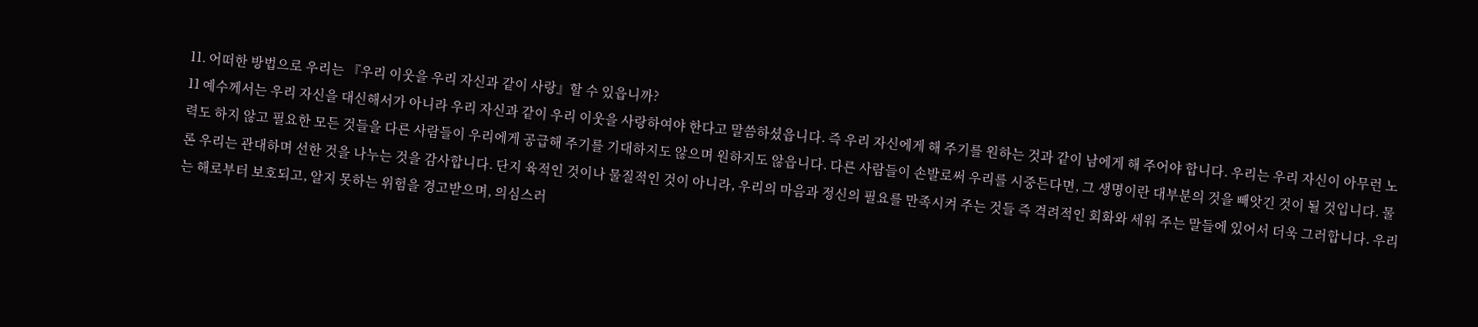11. 어떠한 방법으로 우리는 『우리 이웃을 우리 자신과 같이 사랑』할 수 있읍니까?
11 예수께서는 우리 자신을 대신해서가 아니라 우리 자신과 같이 우리 이웃을 사랑하여야 한다고 말씀하셨읍니다. 즉 우리 자신에게 해 주기를 원하는 것과 같이 남에게 해 주어야 합니다. 우리는 우리 자신이 아무런 노력도 하지 않고 필요한 모든 것들을 다른 사람들이 우리에게 공급해 주기를 기대하지도 않으며 원하지도 않읍니다. 다른 사람들이 손발로써 우리를 시중든다면, 그 생명이란 대부분의 것을 빼앗긴 것이 될 것입니다. 물론 우리는 관대하며 선한 것을 나누는 것을 감사합니다. 단지 육적인 것이나 물질적인 것이 아니라, 우리의 마음과 정신의 필요를 만족시켜 주는 것들 즉 격려적인 회화와 세워 주는 말들에 있어서 더욱 그러합니다. 우리는 해로부터 보호되고, 알지 못하는 위험을 경고받으며, 의심스러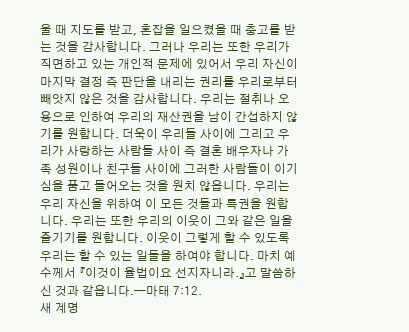울 때 지도를 받고, 혼잡을 일으켰을 때 충고를 받는 것을 감사합니다. 그러나 우리는 또한 우리가 직면하고 있는 개인적 문제에 있어서 우리 자신이 마지막 결정 즉 판단을 내리는 권리를 우리로부터 빼앗지 않은 것을 감사합니다. 우리는 절취나 오용으로 인하여 우리의 재산권을 남이 간섭하지 않기를 원합니다. 더욱이 우리들 사이에 그리고 우리가 사랑하는 사람들 사이 즉 결혼 배우자나 가족 성원이나 친구들 사이에 그러한 사람들이 이기심을 품고 들어오는 것을 원치 않읍니다. 우리는 우리 자신을 위하여 이 모든 것들과 특권을 원합니다. 우리는 또한 우리의 이웃이 그와 같은 일을 즐기기를 원합니다. 이웃이 그렇게 할 수 있도록 우리는 할 수 있는 일들을 하여야 합니다. 마치 예수께서 『이것이 율법이요 선지자니라.』고 말씀하신 것과 같읍니다.—마태 7:12.
새 계명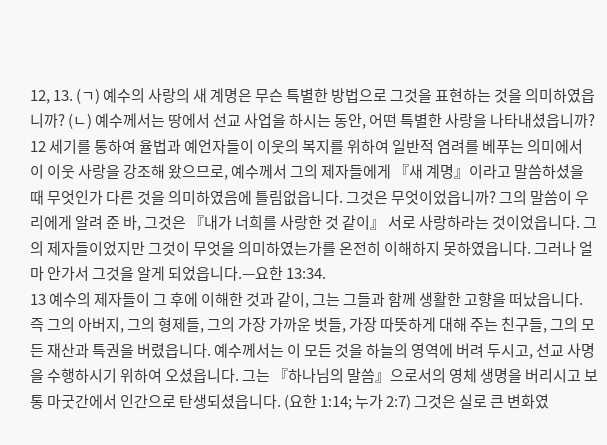12, 13. (ㄱ) 예수의 사랑의 새 계명은 무슨 특별한 방법으로 그것을 표현하는 것을 의미하였읍니까? (ㄴ) 예수께서는 땅에서 선교 사업을 하시는 동안, 어떤 특별한 사랑을 나타내셨읍니까?
12 세기를 통하여 율법과 예언자들이 이웃의 복지를 위하여 일반적 염려를 베푸는 의미에서 이 이웃 사랑을 강조해 왔으므로, 예수께서 그의 제자들에게 『새 계명』이라고 말씀하셨을 때 무엇인가 다른 것을 의미하였음에 틀림없읍니다. 그것은 무엇이었읍니까? 그의 말씀이 우리에게 알려 준 바, 그것은 『내가 너희를 사랑한 것 같이』 서로 사랑하라는 것이었읍니다. 그의 제자들이었지만 그것이 무엇을 의미하였는가를 온전히 이해하지 못하였읍니다. 그러나 얼마 안가서 그것을 알게 되었읍니다.—요한 13:34.
13 예수의 제자들이 그 후에 이해한 것과 같이, 그는 그들과 함께 생활한 고향을 떠났읍니다. 즉 그의 아버지, 그의 형제들, 그의 가장 가까운 벗들, 가장 따뜻하게 대해 주는 친구들, 그의 모든 재산과 특권을 버렸읍니다. 예수께서는 이 모든 것을 하늘의 영역에 버려 두시고, 선교 사명을 수행하시기 위하여 오셨읍니다. 그는 『하나님의 말씀』으로서의 영체 생명을 버리시고 보통 마굿간에서 인간으로 탄생되셨읍니다. (요한 1:14; 누가 2:7) 그것은 실로 큰 변화였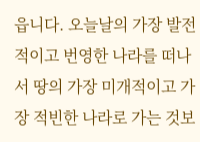읍니다. 오늘날의 가장 발전적이고 번영한 나라를 떠나서 땅의 가장 미개적이고 가장 적빈한 나라로 가는 것보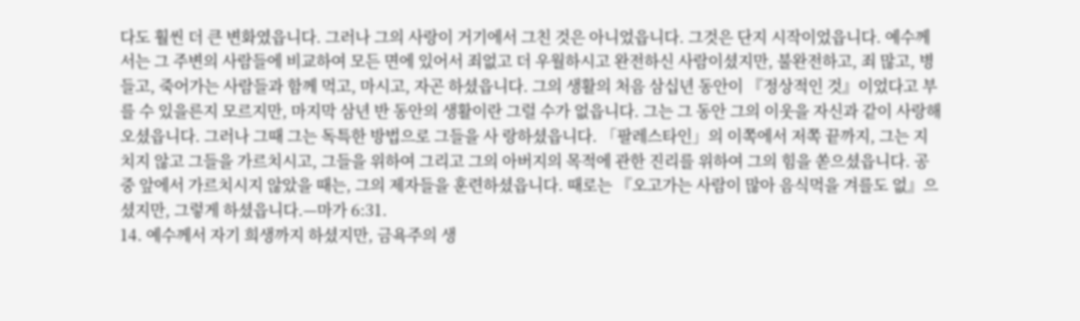다도 훨씬 더 큰 변화였읍니다. 그러나 그의 사랑이 거기에서 그친 것은 아니었읍니다. 그것은 단지 시작이었읍니다. 예수께서는 그 주변의 사람들에 비교하여 모든 면에 있어서 죄없고 더 우월하시고 완전하신 사람이셨지만, 불완전하고, 죄 많고, 병들고, 죽어가는 사람들과 함께 먹고, 마시고, 자곤 하셨읍니다. 그의 생활의 처음 삼십년 동안이 『정상적인 것』이었다고 부를 수 있을른지 모르지만, 마지막 삼년 반 동안의 생활이란 그럴 수가 없읍니다. 그는 그 동안 그의 이웃을 자신과 같이 사랑해 오셨읍니다. 그러나 그때 그는 독특한 방법으로 그들을 사 랑하셨읍니다. 「팔레스타인」의 이쪽에서 저쪽 끝까지, 그는 지치지 않고 그들을 가르치시고, 그들을 위하여 그리고 그의 아버지의 목적에 관한 진리를 위하여 그의 힘을 쏟으셨읍니다. 공중 앞에서 가르치시지 않았을 때는, 그의 제자들을 훈련하셨읍니다. 때로는 『오고가는 사람이 많아 음식먹을 겨를도 없』으셨지만, 그렇게 하셨읍니다.—마가 6:31.
14. 예수께서 자기 희생까지 하셨지만, 금욕주의 생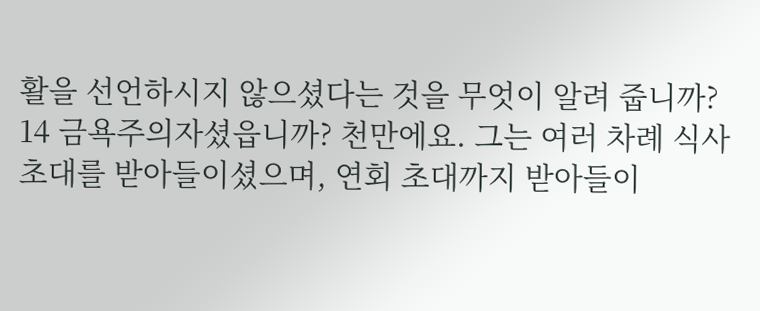활을 선언하시지 않으셨다는 것을 무엇이 알려 줍니까?
14 금욕주의자셨읍니까? 천만에요. 그는 여러 차례 식사 초대를 받아들이셨으며, 연회 초대까지 받아들이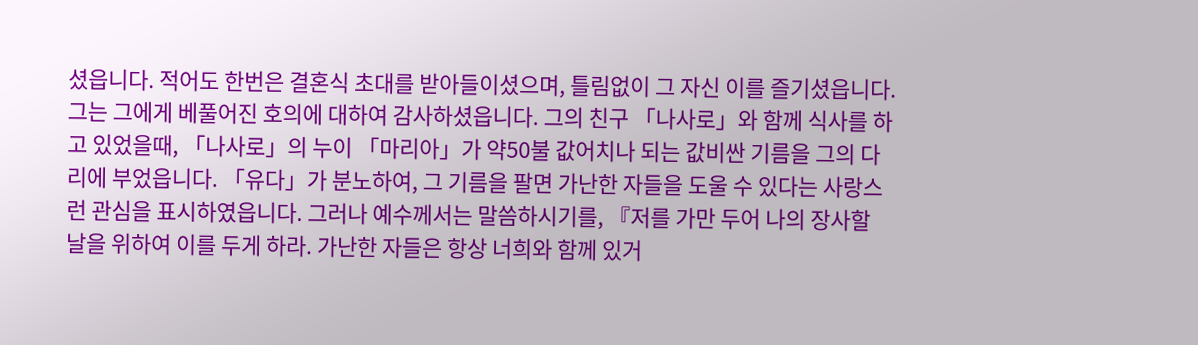셨읍니다. 적어도 한번은 결혼식 초대를 받아들이셨으며, 틀림없이 그 자신 이를 즐기셨읍니다. 그는 그에게 베풀어진 호의에 대하여 감사하셨읍니다. 그의 친구 「나사로」와 함께 식사를 하고 있었을때, 「나사로」의 누이 「마리아」가 약50불 값어치나 되는 값비싼 기름을 그의 다리에 부었읍니다. 「유다」가 분노하여, 그 기름을 팔면 가난한 자들을 도울 수 있다는 사랑스런 관심을 표시하였읍니다. 그러나 예수께서는 말씀하시기를, 『저를 가만 두어 나의 장사할 날을 위하여 이를 두게 하라. 가난한 자들은 항상 너희와 함께 있거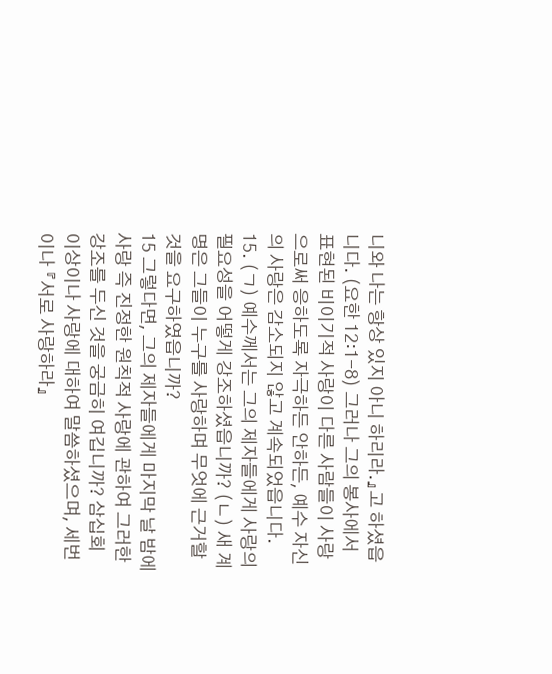니와 나는 항상 있지 아니 하리라.』고 하셨읍니다. (요한 12:1-8) 그러나 그의 봉사에서 표현된 비이기적 사랑이 다른 사람들이 사랑으로써 응하도록 자극하든 안하든, 예수 자신의 사랑은 감소되지 않고 계속되었읍니다.
15. (ㄱ) 예수께서는 그의 제자들에게 사랑의 필요성을 어떻게 강조하셨읍니까? (ㄴ) 새 계명은 그들이 누구를 사랑하며 무엇에 근거할 것을 요구하였읍니까?
15 그렇다면, 그의 제자들에게 마지막 날 밤에 사랑 즉 진정한 원칙적 사랑에 관하여 그러한 강조를 두신 것을 궁금히 여깁니까? 삼십회 이상이나 사랑에 대하여 말씀하셨으며, 세번이나 『서로 사랑하라』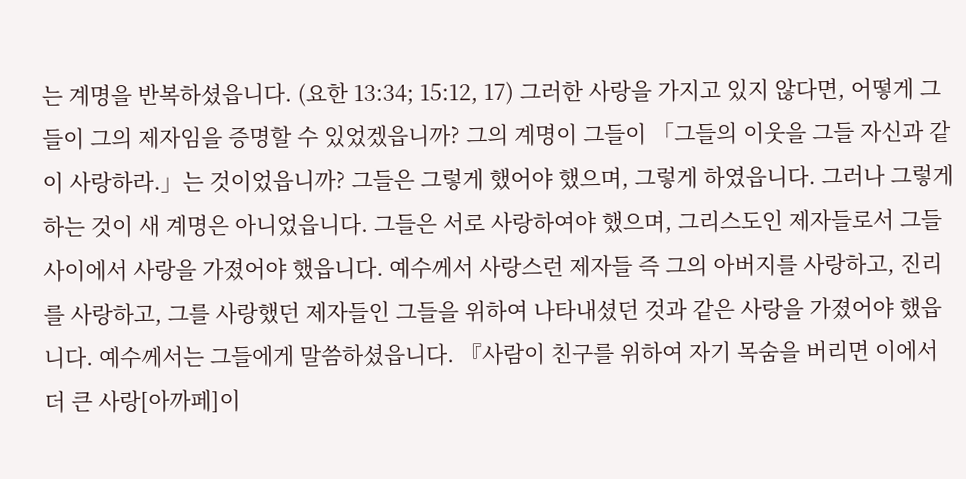는 계명을 반복하셨읍니다. (요한 13:34; 15:12, 17) 그러한 사랑을 가지고 있지 않다면, 어떻게 그들이 그의 제자임을 증명할 수 있었겠읍니까? 그의 계명이 그들이 「그들의 이웃을 그들 자신과 같이 사랑하라.」는 것이었읍니까? 그들은 그렇게 했어야 했으며, 그렇게 하였읍니다. 그러나 그렇게 하는 것이 새 계명은 아니었읍니다. 그들은 서로 사랑하여야 했으며, 그리스도인 제자들로서 그들 사이에서 사랑을 가졌어야 했읍니다. 예수께서 사랑스런 제자들 즉 그의 아버지를 사랑하고, 진리를 사랑하고, 그를 사랑했던 제자들인 그들을 위하여 나타내셨던 것과 같은 사랑을 가졌어야 했읍니다. 예수께서는 그들에게 말씀하셨읍니다. 『사람이 친구를 위하여 자기 목숨을 버리면 이에서 더 큰 사랑[아까페]이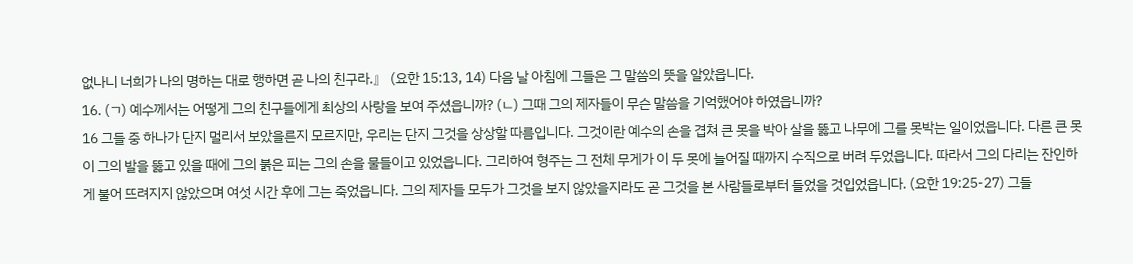없나니 너희가 나의 명하는 대로 행하면 곧 나의 친구라.』 (요한 15:13, 14) 다음 날 아침에 그들은 그 말씀의 뜻을 알았읍니다.
16. (ㄱ) 예수께서는 어떻게 그의 친구들에게 최상의 사랑을 보여 주셨읍니까? (ㄴ) 그때 그의 제자들이 무슨 말씀을 기억했어야 하였읍니까?
16 그들 중 하나가 단지 멀리서 보았을른지 모르지만, 우리는 단지 그것을 상상할 따름입니다. 그것이란 예수의 손을 겹쳐 큰 못을 박아 살을 뚫고 나무에 그를 못박는 일이었읍니다. 다른 큰 못이 그의 발을 뚫고 있을 때에 그의 붉은 피는 그의 손을 물들이고 있었읍니다. 그리하여 형주는 그 전체 무게가 이 두 못에 늘어질 때까지 수직으로 버려 두었읍니다. 따라서 그의 다리는 잔인하게 불어 뜨려지지 않았으며 여섯 시간 후에 그는 죽었읍니다. 그의 제자들 모두가 그것을 보지 않았을지라도 곧 그것을 본 사람들로부터 들었을 것입었읍니다. (요한 19:25-27) 그들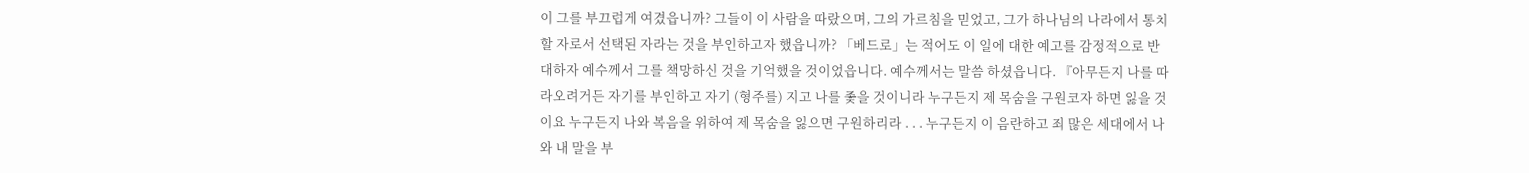이 그를 부끄럽게 여겼읍니까? 그들이 이 사람을 따랐으며, 그의 가르침을 믿었고, 그가 하나님의 나라에서 통치할 자로서 선택된 자라는 것을 부인하고자 했읍니까? 「베드로」는 적어도 이 일에 대한 예고를 감정적으로 반대하자 예수께서 그를 책망하신 것을 기억했을 것이었읍니다. 예수께서는 말씀 하셨읍니다. 『아무든지 나를 따라오려거든 자기를 부인하고 자기 (형주를) 지고 나를 좇을 것이니라 누구든지 제 목숨을 구원코자 하면 잃을 것이요 누구든지 나와 복음을 위하여 제 목숨을 잃으면 구원하리라 . . . 누구든지 이 음란하고 죄 많은 세대에서 나와 내 말을 부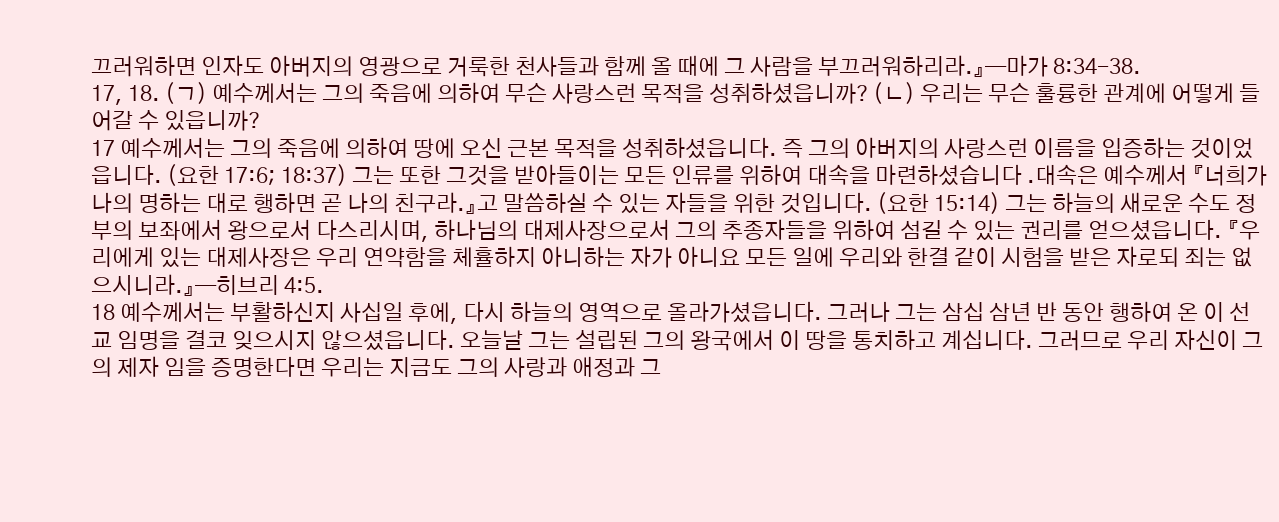끄러워하면 인자도 아버지의 영광으로 거룩한 천사들과 함께 올 때에 그 사람을 부끄러워하리라.』—마가 8:34-38.
17, 18. (ㄱ) 예수께서는 그의 죽음에 의하여 무슨 사랑스런 목적을 성취하셨읍니까? (ㄴ) 우리는 무슨 훌륭한 관계에 어떻게 들어갈 수 있읍니까?
17 예수께서는 그의 죽음에 의하여 땅에 오신 근본 목적을 성취하셨읍니다. 즉 그의 아버지의 사랑스런 이름을 입증하는 것이었읍니다. (요한 17:6; 18:37) 그는 또한 그것을 받아들이는 모든 인류를 위하여 대속을 마련하셨습니다 .대속은 예수께서 『너희가 나의 명하는 대로 행하면 곧 나의 친구라.』고 말씀하실 수 있는 자들을 위한 것입니다. (요한 15:14) 그는 하늘의 새로운 수도 정부의 보좌에서 왕으로서 다스리시며, 하나님의 대제사장으로서 그의 추종자들을 위하여 섬길 수 있는 권리를 얻으셨읍니다. 『우리에게 있는 대제사장은 우리 연약함을 체휼하지 아니하는 자가 아니요 모든 일에 우리와 한결 같이 시험을 받은 자로되 죄는 없으시니라.』—히브리 4:5.
18 예수께서는 부활하신지 사십일 후에, 다시 하늘의 영역으로 올라가셨읍니다. 그러나 그는 삼십 삼년 반 동안 행하여 온 이 선교 임명을 결코 잊으시지 않으셨읍니다. 오늘날 그는 설립된 그의 왕국에서 이 땅을 통치하고 계십니다. 그러므로 우리 자신이 그의 제자 임을 증명한다면 우리는 지금도 그의 사랑과 애정과 그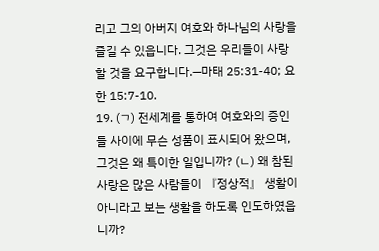리고 그의 아버지 여호와 하나님의 사랑을 즐길 수 있읍니다. 그것은 우리들이 사랑할 것을 요구합니다.—마태 25:31-40; 요한 15:7-10.
19. (ㄱ) 전세계를 통하여 여호와의 증인들 사이에 무슨 성품이 표시되어 왔으며, 그것은 왜 특이한 일입니까? (ㄴ) 왜 참된 사랑은 많은 사람들이 『정상적』 생활이 아니라고 보는 생활을 하도록 인도하였읍니까?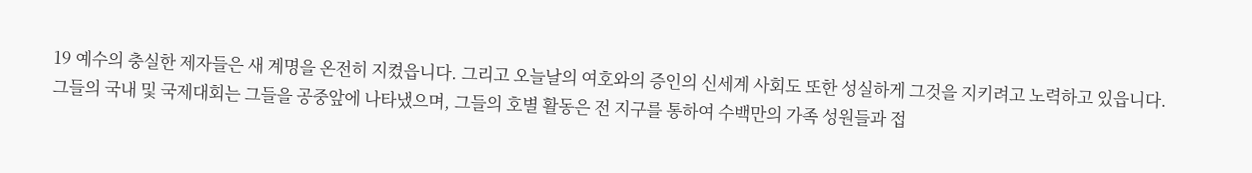19 예수의 충실한 제자들은 새 계명을 온전히 지켰읍니다. 그리고 오늘날의 여호와의 증인의 신세계 사회도 또한 성실하게 그것을 지키려고 노력하고 있읍니다. 그들의 국내 및 국제대회는 그들을 공중앞에 나타냈으며, 그들의 호별 활동은 전 지구를 통하여 수백만의 가족 성원들과 접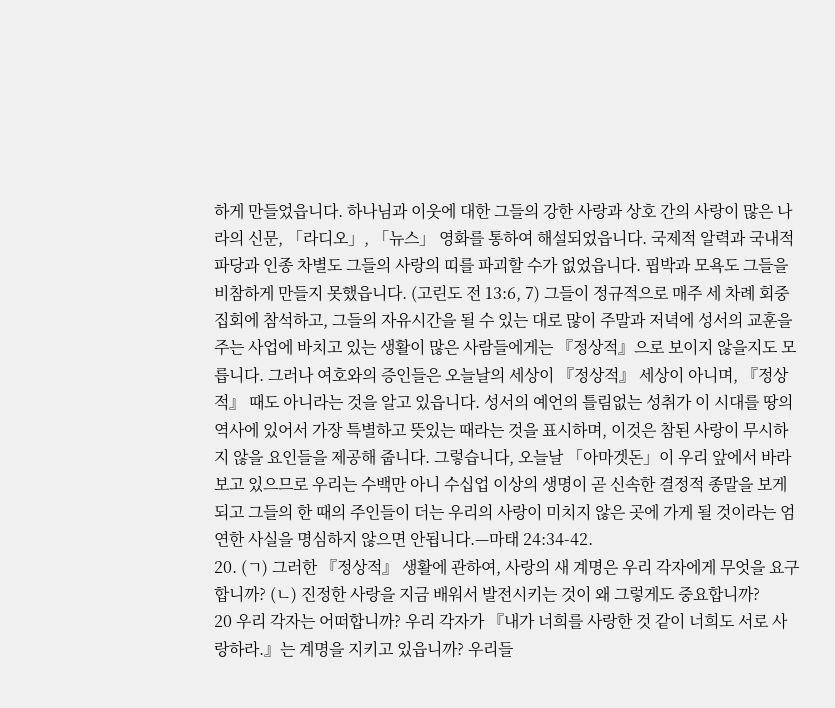하게 만들었읍니다. 하나님과 이웃에 대한 그들의 강한 사랑과 상호 간의 사랑이 많은 나라의 신문, 「라디오」, 「뉴스」 영화를 통하여 해설되었읍니다. 국제적 알력과 국내적 파당과 인종 차별도 그들의 사랑의 띠를 파괴할 수가 없었읍니다. 핍박과 모욕도 그들을 비참하게 만들지 못했읍니다. (고린도 전 13:6, 7) 그들이 정규적으로 매주 세 차례 회중 집회에 참석하고, 그들의 자유시간을 될 수 있는 대로 많이 주말과 저녁에 성서의 교훈을 주는 사업에 바치고 있는 생활이 많은 사람들에게는 『정상적』으로 보이지 않을지도 모릅니다. 그러나 여호와의 증인들은 오늘날의 세상이 『정상적』 세상이 아니며, 『정상적』 때도 아니라는 것을 알고 있읍니다. 성서의 예언의 틀림없는 성취가 이 시대를 땅의 역사에 있어서 가장 특별하고 뜻있는 때라는 것을 표시하며, 이것은 참된 사랑이 무시하지 않을 요인들을 제공해 줍니다. 그렇습니다, 오늘날 「아마겟돈」이 우리 앞에서 바라보고 있으므로 우리는 수백만 아니 수십업 이상의 생명이 곧 신속한 결정적 종말을 보게 되고 그들의 한 때의 주인들이 더는 우리의 사랑이 미치지 않은 곳에 가게 될 것이라는 엄연한 사실을 명심하지 않으면 안됩니다.—마태 24:34-42.
20. (ㄱ) 그러한 『정상적』 생활에 관하여, 사랑의 새 계명은 우리 각자에게 무엇을 요구합니까? (ㄴ) 진정한 사랑을 지금 배워서 발전시키는 것이 왜 그렇게도 중요합니까?
20 우리 각자는 어떠합니까? 우리 각자가 『내가 너희를 사랑한 것 같이 너희도 서로 사랑하라.』는 계명을 지키고 있읍니까? 우리들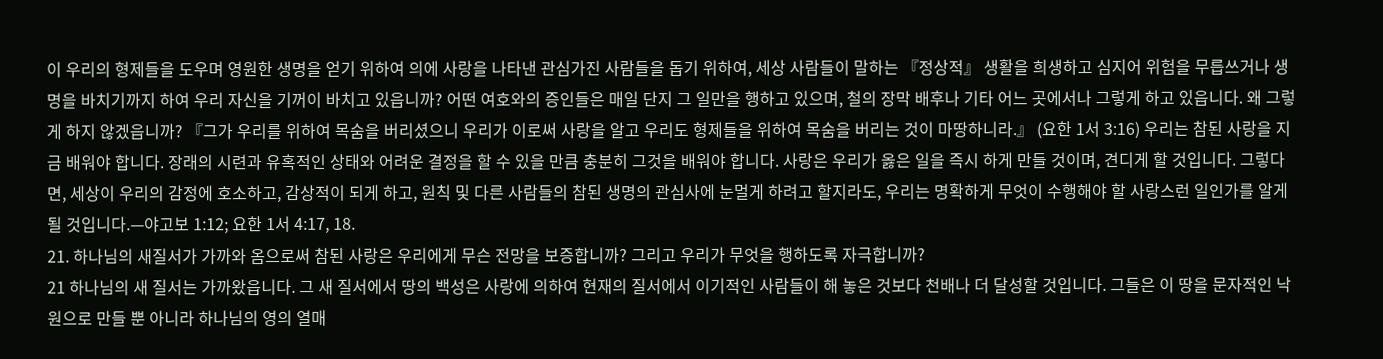이 우리의 형제들을 도우며 영원한 생명을 얻기 위하여 의에 사랑을 나타낸 관심가진 사람들을 돕기 위하여, 세상 사람들이 말하는 『정상적』 생활을 희생하고 심지어 위험을 무릅쓰거나 생명을 바치기까지 하여 우리 자신을 기꺼이 바치고 있읍니까? 어떤 여호와의 증인들은 매일 단지 그 일만을 행하고 있으며, 철의 장막 배후나 기타 어느 곳에서나 그렇게 하고 있읍니다. 왜 그렇게 하지 않겠읍니까? 『그가 우리를 위하여 목숨을 버리셨으니 우리가 이로써 사랑을 알고 우리도 형제들을 위하여 목숨을 버리는 것이 마땅하니라.』 (요한 1서 3:16) 우리는 참된 사랑을 지금 배워야 합니다. 장래의 시련과 유혹적인 상태와 어려운 결정을 할 수 있을 만큼 충분히 그것을 배워야 합니다. 사랑은 우리가 옳은 일을 즉시 하게 만들 것이며, 견디게 할 것입니다. 그렇다면, 세상이 우리의 감정에 호소하고, 감상적이 되게 하고, 원칙 및 다른 사람들의 참된 생명의 관심사에 눈멀게 하려고 할지라도, 우리는 명확하게 무엇이 수행해야 할 사랑스런 일인가를 알게 될 것입니다.—야고보 1:12; 요한 1서 4:17, 18.
21. 하나님의 새질서가 가까와 옴으로써 참된 사랑은 우리에게 무슨 전망을 보증합니까? 그리고 우리가 무엇을 행하도록 자극합니까?
21 하나님의 새 질서는 가까왔읍니다. 그 새 질서에서 땅의 백성은 사랑에 의하여 현재의 질서에서 이기적인 사람들이 해 놓은 것보다 천배나 더 달성할 것입니다. 그들은 이 땅을 문자적인 낙원으로 만들 뿐 아니라 하나님의 영의 열매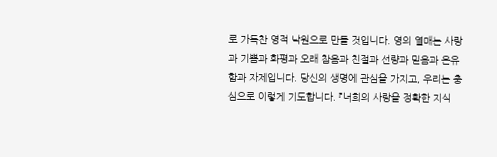로 가득찬 영적 낙원으로 만들 것입니다. 영의 열매는 사랑과 기쁨과 화평과 오래 참음과 친절과 선량과 믿음과 온유함과 자제입니다. 당신의 생명에 관심을 가지고, 우리는 충심으로 이렇게 기도합니다. 『너희의 사랑을 정확한 지식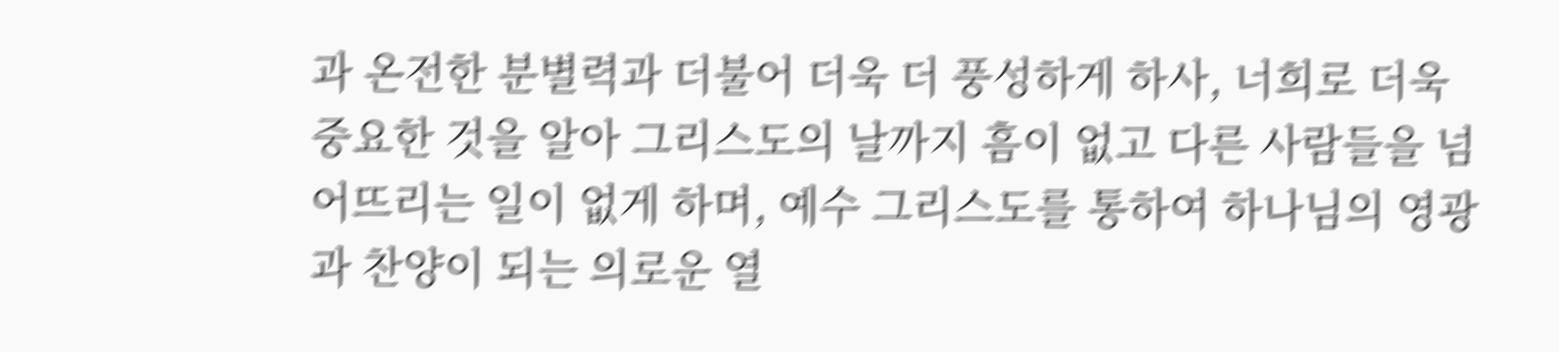과 온전한 분별력과 더불어 더욱 더 풍성하게 하사, 너희로 더욱 중요한 것을 알아 그리스도의 날까지 흠이 없고 다른 사람들을 넘어뜨리는 일이 없게 하며, 예수 그리스도를 통하여 하나님의 영광과 찬양이 되는 의로운 열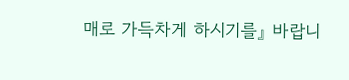매로 가득차게 하시기를』 바랍니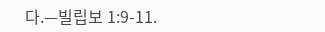다.—빌립보 1:9-11.